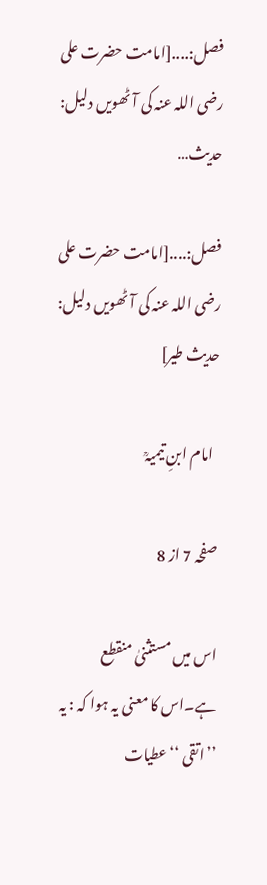فصل:....[امامت حضرت علی رضی اللہ عنہ کی آٹھویں دلیل: حدیث…

فصل:....[امامت حضرت علی رضی اللہ عنہ کی آٹھویں دلیل: حدیث طیر]

  امام ابنِ تیمیہؒ

صفحہ 7 از 8

اس میں مستثنیٰ منقطع ہے۔اس کا معنی یہ ہوا کہ : یہ ’’اتقی ‘‘ عطیات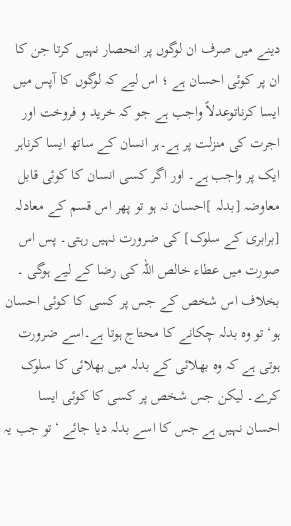دینے میں صرف ان لوگوں پر انحصار نہیں کرتا جن کا ان پر کوئی احسان ہے ؛ اس لیے کہ لوگوں کا آپس میں ایسا کرناتوعدلاً واجب ہے جو کہ خرید و فروخت اور اجرت کی منزلت پر ہے۔ہر انسان کے ساتھ ایسا کرناہر ایک پر واجب ہے۔ اور اگر کسی انسان کا کوئی قابل معاوضہ [بدلہ ]احسان نہ ہو تو پھر اس قسم کے معادلہ [برابری کے سلوک] کی ضرورت نہیں رہتی۔ پس اس صورت میں عطاء خالص اللہ کی رضا کے لیے ہوگی ۔ بخلاف اس شخص کے جس پر کسی کا کوئی احسان ہو‘ تو وہ بدلہ چکانے کا محتاج ہوتا ہے۔اسے ضرورت ہوتی ہے کہ وہ بھلائی کے بدلہ میں بھلائی کا سلوک کرے۔ لیکن جس شخص پر کسی کا کوئی ایسا احسان نہیں ہے جس کا اسے بدلہ دیا جائے ‘تو جب یہ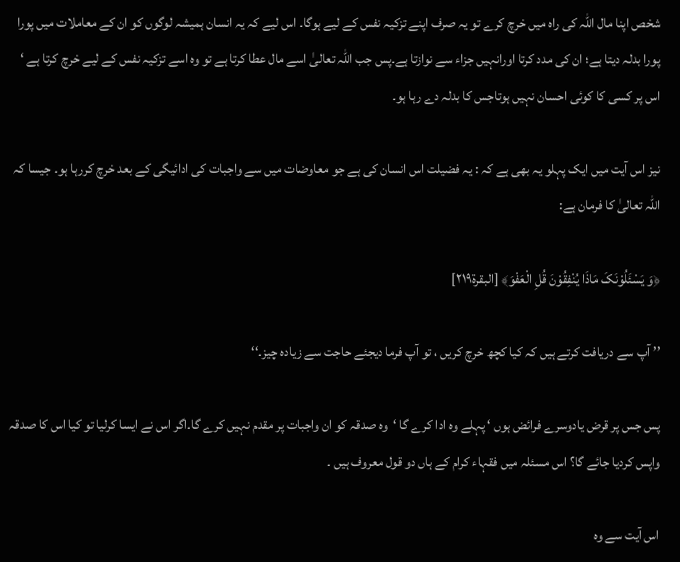شخص اپنا مال اللہ کی راہ میں خرچ کرے تو یہ صرف اپنے تزکیہ نفس کے لیے ہوگا۔ اس لیے کہ یہ انسان ہمیشہ لوگوں کو ان کے معاملات میں پورا پورا بدلہ دیتا ہے؛ ان کی مدد کرتا اورانہیں جزاء سے نوازتا ہے۔پس جب اللہ تعالیٰ اسے مال عطا کرتا ہے تو وہ اسے تزکیہ نفس کے لیے خرچ کرتا ہے ‘ اس پر کسی کا کوئی احسان نہیں ہوتاجس کا بدلہ دے رہا ہو۔

نیز اس آیت میں ایک پہلو یہ بھی ہے کہ : یہ فضیلت اس انسان کی ہے جو معاوضات میں سے واجبات کی ادائیگی کے بعد خرچ کررہا ہو۔ جیسا کہ اللہ تعالیٰ کا فرمان ہے:

﴿وَ یَسْئَلُوْنَکَ مَاذَا یُنْفِقُوْنَ قُلِ الْعَفْوَ﴾ [البقرۃ۲۱۹]

’’ آپ سے دریافت کرتے ہیں کہ کیا کچھ خرچ کریں ، تو آپ فرما دیجئے حاجت سے زیادہ چیز۔‘‘

پس جس پر قرض یادوسرے فرائض ہوں ‘ پہلے وہ ادا کرے گا ‘وہ صدقہ کو ان واجبات پر مقدم نہیں کرے گا۔اگر اس نے ایسا کرلیا تو کیا اس کا صدقہ واپس کردیا جائے گا؟ اس مسئلہ میں فقہاء کرام کے ہاں دو قول معروف ہیں ۔

اس آیت سے وہ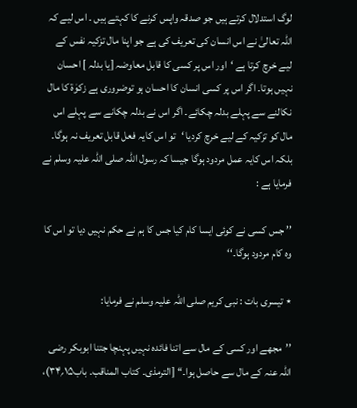لوگ استدلال کرتے ہیں جو صدقہ واپس کرنے کا کہتے ہیں ۔ اس لیے کہ اللہ تعالیٰ نے اس انسان کی تعریف کی ہے جو اپنا مال تزکیہ نفس کے لیے خرچ کرتا ہے ‘اور اس پر کسی کا قابل معاوضہ [یا بدلہ ] احسان نہیں ہوتا۔ اگر اس پر کسی انسان کا احسان ہو توضروری ہے زکوٰۃ کا مال نکالنے سے پہلے بدلہ چکائے۔ اگر اس نے بدلہ چکانے سے پہلے اس مال کو تزکیہ کے لیے خرچ کردیا ‘تو اس کایہ فعل قابل تعریف نہ ہوگا۔ بلکہ اس کایہ عمل مردود ہوگا جیسا کہ رسول اللہ صلی اللہ علیہ وسلم نے فرمایا ہے :

’’ جس کسی نے کوئی ایسا کام کیا جس کا ہم نے حکم نہیں دیا تو اس کا وہ کام مردود ہوگا۔‘‘

٭ تیسری بات : نبی کریم صلی اللہ علیہ وسلم نے فرمایا:

’’مجھے اور کسی کے مال سے اتنا فائدہ نہیں پہنچا جتنا ابوبکر رضی اللہ عنہ کے مال سے حاصل ہوا۔‘‘ [الترمذی۔ کتاب المناقب۔ باب۱۵؍۳۴)،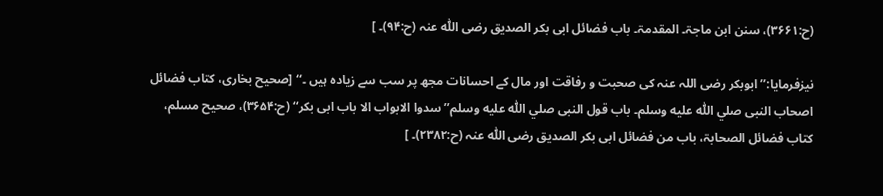(ح:۳۶۶۱)، سنن ابن ماجۃ۔ المقدمۃ۔ باب فضائل ابی بکر الصدیق رضی اللّٰہ عنہ (ح:۹۴)۔ ]

نیزفرمایا:’’ ابوبکر رضی اللہ عنہ کی صحبت و رفاقت اور مال کے احسانات مجھ پر سب سے زیادہ ہیں ۔‘‘ [صحیح بخاری، کتاب فضائل اصحاب النبی صلي اللّٰه عليه وسلم۔ باب قول النبی صلي اللّٰه عليه وسلم’’ سدوا الابواب الا باب ابی بکر‘‘ (ح:۳۶۵۴)، صحیح مسلم، کتاب فضائل الصحابۃ، باب من فضائل ابی بکر الصدیق رضی اللّٰہ عنہ (ح:۲۳۸۲)۔ ]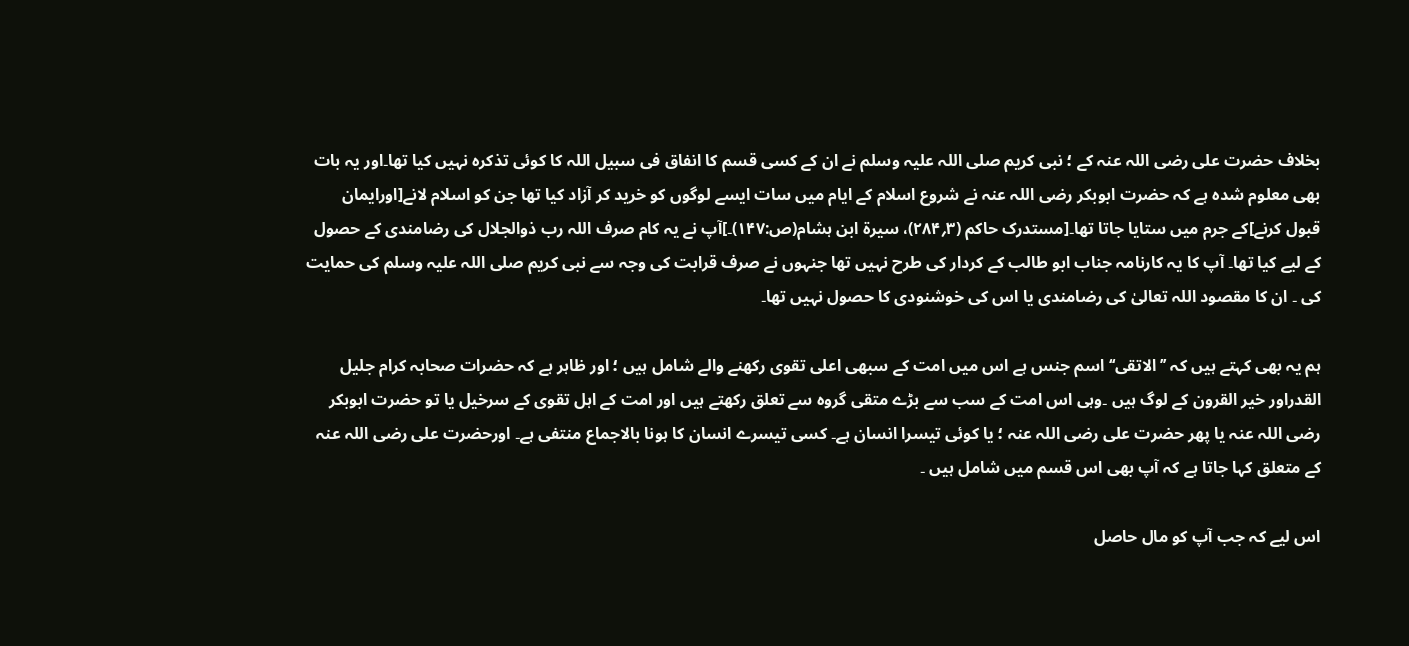بخلاف حضرت علی رضی اللہ عنہ کے ؛ نبی کریم صلی اللہ علیہ وسلم نے ان کے کسی قسم کا انفاق فی سبیل اللہ کا کوئی تذکرہ نہیں کیا تھا۔اور یہ بات بھی معلوم شدہ ہے کہ حضرت ابوبکر رضی اللہ عنہ نے شروع اسلام کے ایام میں سات ایسے لوگوں کو خرید کر آزاد کیا تھا جن کو اسلام لانے[اورایمان قبول کرنے]کے جرم میں ستایا جاتا تھا۔[مستدرک حاکم (۳؍۲۸۴)، سیرۃ ابن ہشام(ص:۱۴۷)۔]آپ نے یہ کام صرف اللہ رب ذوالجلال کی رضامندی کے حصول کے لیے کیا تھا۔ آپ کا یہ کارنامہ جناب ابو طالب کے کردار کی طرح نہیں تھا جنہوں نے صرف قرابت کی وجہ سے نبی کریم صلی اللہ علیہ وسلم کی حمایت کی ۔ ان کا مقصود اللہ تعالیٰ کی رضامندی یا اس کی خوشنودی کا حصول نہیں تھا۔

ہم یہ بھی کہتے ہیں کہ ’’ الاتقی‘‘ اسم جنس ہے اس میں امت کے سبھی اعلی تقوی رکھنے والے شامل ہیں ؛ اور ظاہر ہے کہ حضرات صحابہ کرام جلیل القدراور خیر القرون کے لوگ ہیں ۔وہی اس امت کے سب سے بڑے متقی گروہ سے تعلق رکھتے ہیں اور امت کے اہل تقوی کے سرخیل یا تو حضرت ابوبکر رضی اللہ عنہ یا پھر حضرت علی رضی اللہ عنہ ؛ یا کوئی تیسرا انسان ہے۔ کسی تیسرے انسان کا ہونا بالاجماع منتفی ہے۔ اورحضرت علی رضی اللہ عنہ کے متعلق کہا جاتا ہے کہ آپ بھی اس قسم میں شامل ہیں ۔

اس لیے کہ جب آپ کو مال حاصل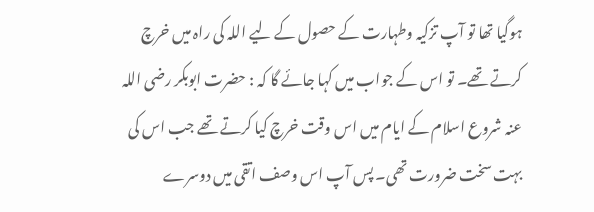ہوگیا تھا تو آپ تزکیہ وطہارت کے حصول کے لیے اللہ کی راہ میں خرچ کرتے تھے۔ تو اس کے جواب میں کہا جائے گا کہ : حضرت ابوبکر رضی اللہ عنہ شروع اسلام کے ایام میں اس وقت خرچ کیا کرتے تھے جب اس کی بہت سخت ضرورت تھی۔ پس آپ اس وصف اتقی میں دوسرے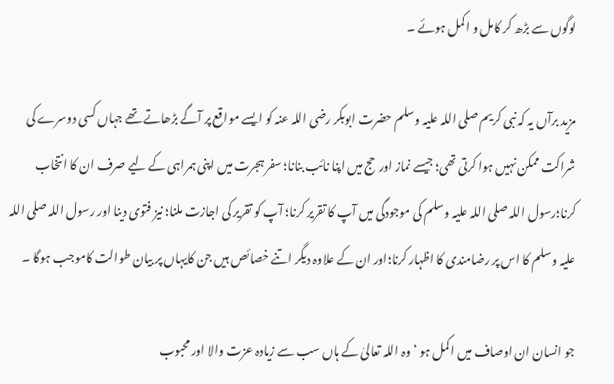لوگوں سے بڑھ کر کامل و اکمل ہوئے ۔

مزید برآں یہ کہ نبی کریم صلی اللہ علیہ وسلم حضرت ابوبکر رضی اللہ عنہ کو ایسے مواقع پر آگے بڑھاتے تھے جہاں کسی دوسرے کی شراکت ممکن نہیں ہوا کرتی تھی؛ جیسے نماز اورحج میں اپنا نائب بنانا؛ سفر ہجرت میں اپنی ہمراہی کے لیے صرف ان کا انتخاب کرنا؛رسول اللہ صلی اللہ علیہ وسلم کی موجودگی میں آپ کا تقریر کرنا؛ آپ کو تقریر کی اجازت ملنا؛ نیز فتوی دینا اور رسول اللہ صلی اللہ علیہ وسلم کا اس پر رضامندی کا اظہار کرنا؛اور ان کے علاوہ دیگر اتنے خصائص ہیں جن کایہاں پر بیان طوالت کاموجب ہوگا ۔

جو انسان ان اوصاف میں اکمل ہو ‘ وہ اللہ تعالیٰ کے ہاں سب سے زیادہ عزت والا اور محبوب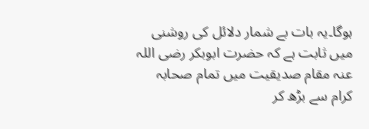ہوگا۔یہ بات بے شمار دلائل کی روشنی میں ثابت ہے کہ حضرت ابوبکر رضی اللہ عنہ مقام صدیقیت میں تمام صحابہ کرام سے بڑھ کر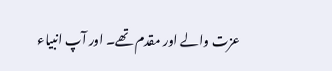عزت والے اور مقدم تھے۔ اور آپ انبیاء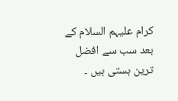کرام علیہم السلام کے بعد سب سے افضل ترین ہستی ہیں ۔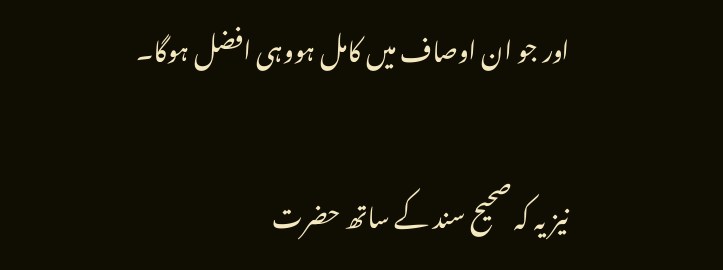اور جو ان اوصاف میں کامل ہووہی افضل ہوگا۔

نیز یہ کہ صحیح سند کے ساتھ حضرت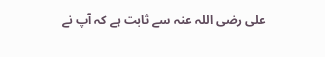علی رضی اللہ عنہ سے ثابت ہے کہ آپ نے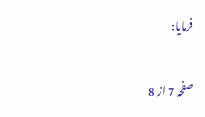فرمایا:

صفحہ 7 از 8